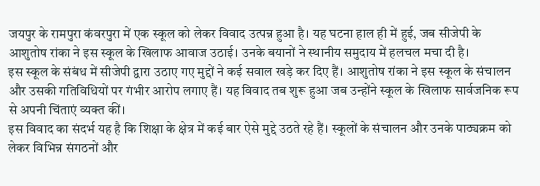जयपुर के रामपुरा कंवरपुरा में एक स्कूल को लेकर विवाद उत्पन्न हुआ है। यह घटना हाल ही में हुई, जब सीजेपी के आशुतोष रांका ने इस स्कूल के खिलाफ आवाज उठाई। उनके बयानों ने स्थानीय समुदाय में हलचल मचा दी है।
इस स्कूल के संबंध में सीजेपी द्वारा उठाए गए मुद्दों ने कई सवाल खड़े कर दिए हैं। आशुतोष रांका ने इस स्कूल के संचालन और उसकी गतिविधियों पर गंभीर आरोप लगाए हैं। यह विवाद तब शुरू हुआ जब उन्होंने स्कूल के खिलाफ सार्वजनिक रूप से अपनी चिंताएं व्यक्त कीं।
इस विवाद का संदर्भ यह है कि शिक्षा के क्षेत्र में कई बार ऐसे मुद्दे उठते रहे हैं। स्कूलों के संचालन और उनके पाठ्यक्रम को लेकर विभिन्न संगठनों और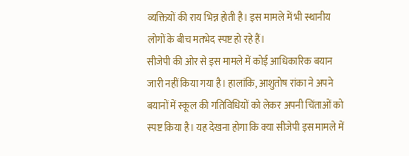व्यक्तियों की राय भिन्न होती है। इस मामले में भी स्थानीय लोगों के बीच मतभेद स्पष्ट हो रहे हैं।
सीजेपी की ओर से इस मामले में कोई आधिकारिक बयान जारी नहीं किया गया है। हालांकि, आशुतोष रांका ने अपने बयानों में स्कूल की गतिविधियों को लेकर अपनी चिंताओं को स्पष्ट किया है। यह देखना होगा कि क्या सीजेपी इस मामले में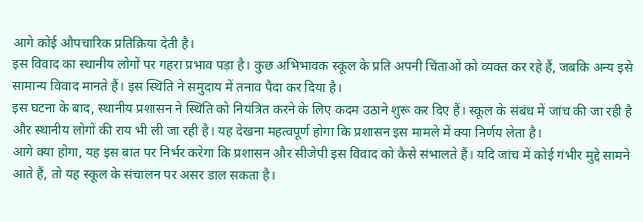आगे कोई औपचारिक प्रतिक्रिया देती है।
इस विवाद का स्थानीय लोगों पर गहरा प्रभाव पड़ा है। कुछ अभिभावक स्कूल के प्रति अपनी चिंताओं को व्यक्त कर रहे हैं, जबकि अन्य इसे सामान्य विवाद मानते हैं। इस स्थिति ने समुदाय में तनाव पैदा कर दिया है।
इस घटना के बाद, स्थानीय प्रशासन ने स्थिति को नियंत्रित करने के लिए कदम उठाने शुरू कर दिए हैं। स्कूल के संबंध में जांच की जा रही है और स्थानीय लोगों की राय भी ली जा रही है। यह देखना महत्वपूर्ण होगा कि प्रशासन इस मामले में क्या निर्णय लेता है।
आगे क्या होगा, यह इस बात पर निर्भर करेगा कि प्रशासन और सीजेपी इस विवाद को कैसे संभालते हैं। यदि जांच में कोई गंभीर मुद्दे सामने आते हैं, तो यह स्कूल के संचालन पर असर डाल सकता है।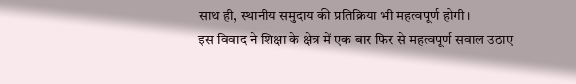साथ ही, स्थानीय समुदाय की प्रतिक्रिया भी महत्वपूर्ण होगी।
इस विवाद ने शिक्षा के क्षेत्र में एक बार फिर से महत्वपूर्ण सवाल उठाए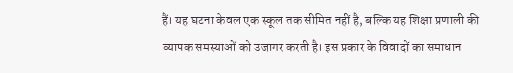हैं। यह घटना केवल एक स्कूल तक सीमित नहीं है, बल्कि यह शिक्षा प्रणाली की व्यापक समस्याओं को उजागर करती है। इस प्रकार के विवादों का समाधान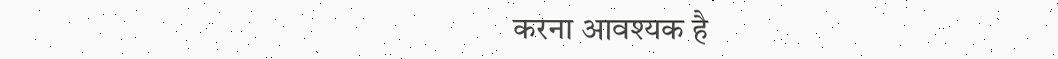करना आवश्यक है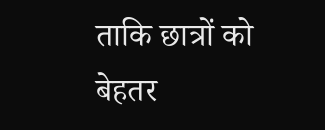ताकि छात्रों को बेहतर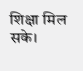शिक्षा मिल सके।